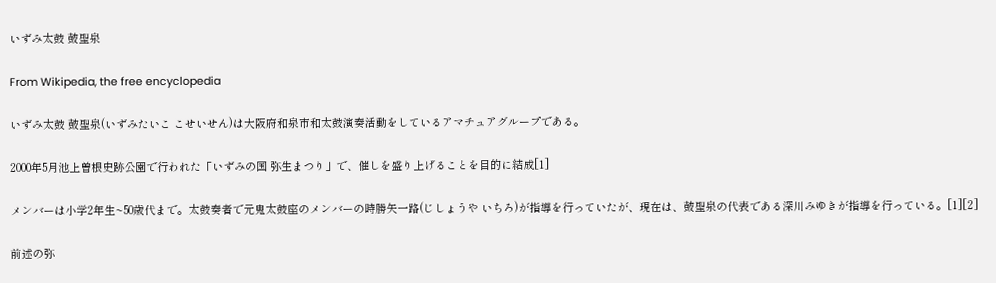いずみ太鼓 皷聖泉

From Wikipedia, the free encyclopedia

いずみ太鼓 皷聖泉(いずみたいこ こせいせん)は大阪府和泉市和太鼓演奏活動をしているアマチュアグループである。

2000年5月池上曽根史跡公園で行われた「いずみの国 弥生まつり」で、催しを盛り上げることを目的に結成[1]

メンバーは小学2年生~50歳代まで。太鼓奏者で元鬼太鼓座のメンバーの時勝矢一路(じしょうや いちろ)が指導を行っていたが、現在は、皷聖泉の代表である深川みゆきが指導を行っている。[1][2]

前述の弥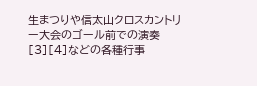生まつりや信太山クロスカントリー大会のゴール前での演奏[3][4]などの各種行事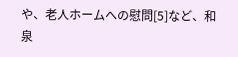や、老人ホームへの慰問[5]など、和泉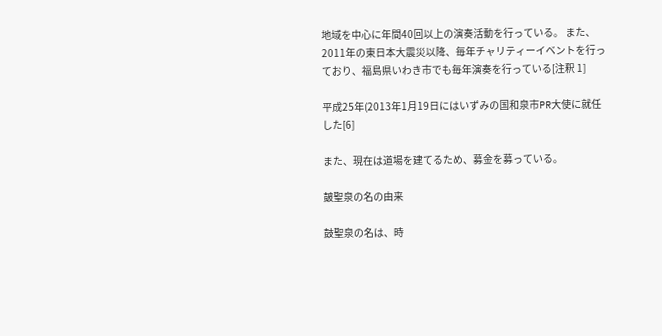地域を中心に年間40回以上の演奏活動を行っている。 また、2011年の東日本大震災以降、毎年チャリティーイベントを行っており、福島県いわき市でも毎年演奏を行っている[注釈 1]

平成25年(2013年1月19日にはいずみの国和泉市PR大使に就任した[6]

また、現在は道場を建てるため、募金を募っている。

皷聖泉の名の由来

鼓聖泉の名は、時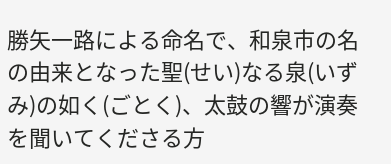勝矢一路による命名で、和泉市の名の由来となった聖(せい)なる泉(いずみ)の如く(ごとく)、太鼓の響が演奏を聞いてくださる方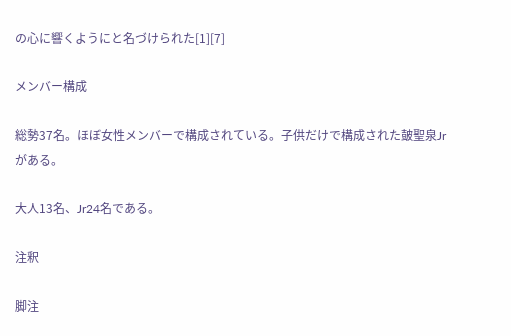の心に響くようにと名づけられた[1][7]

メンバー構成

総勢37名。ほぼ女性メンバーで構成されている。子供だけで構成された皷聖泉Jrがある。

大人13名、Jr24名である。

注釈

脚注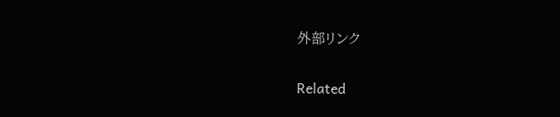外部リンク

Related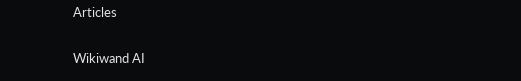Articles

Wikiwand AI